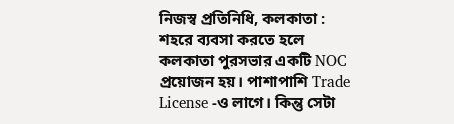নিজস্ব প্রতিনিধি, কলকাতা : শহরে ব্যবসা করতে হলে কলকাতা পুরসভার একটি NOC প্রয়োজন হয়। পাশাপাশি Trade License -ও লাগে। কিন্তু সেটা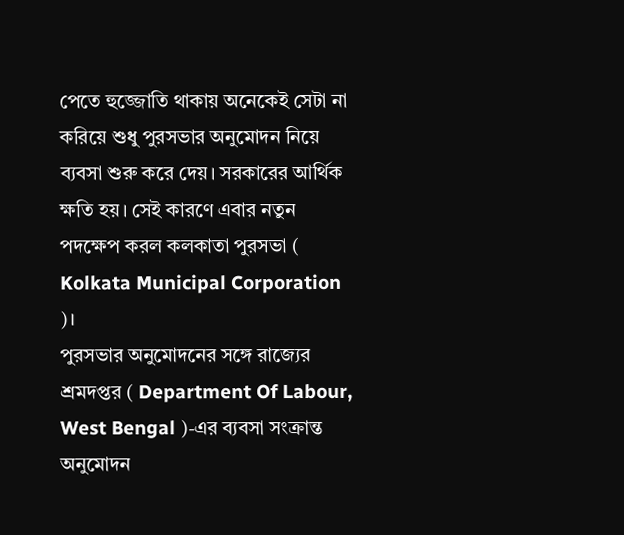পেতে হুজ্জোতি থাকায় অনেকেই সেটা না করিয়ে শুধু পুরসভার অনুমোদন নিয়ে ব্যবসা শুরু করে দেয়। সরকারের আর্থিক ক্ষতি হয়। সেই কারণে এবার নতুন পদক্ষেপ করল কলকাতা পুরসভা ( Kolkata Municipal Corporation )।
পুরসভার অনুমোদনের সঙ্গে রাজ্যের শ্রমদপ্তর ( Department Of Labour, West Bengal )-এর ব্যবসা সংক্রান্ত অনুমোদন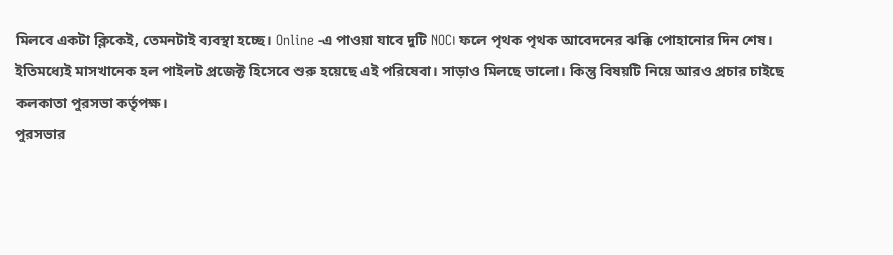মিলবে একটা ক্লিকেই, তেমনটাই ব্যবস্থা হচ্ছে। Online -এ পাওয়া যাবে দুটি NOC। ফলে পৃথক পৃথক আবেদনের ঝক্কি পোহানোর দিন শেষ। ইতিমধ্যেই মাসখানেক হল পাইলট প্রজেক্ট হিসেবে শুরু হয়েছে এই পরিষেবা। সাড়াও মিলছে ভালো। কিন্তু বিষয়টি নিয়ে আরও প্রচার চাইছে কলকাতা পুরসভা কর্তৃপক্ষ।
পুরসভার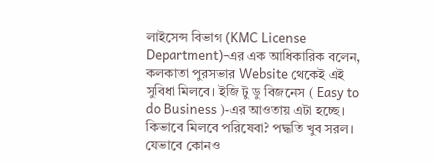লাইসেন্স বিভাগ (KMC License Department)-এর এক আধিকারিক বলেন, কলকাতা পুরসভার Website থেকেই এই সুবিধা মিলবে। ইজি টু ডু বিজনেস ( Easy to do Business )-এর আওতায় এটা হচ্ছে। কিভাবে মিলবে পরিষেবা? পদ্ধতি খুব সরল। যেভাবে কোনও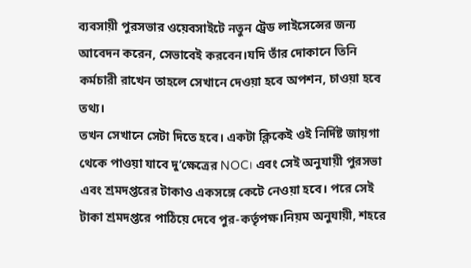ব্যবসায়ী পুরসভার ওয়েবসাইটে নতুন ট্রেড লাইসেন্সের জন্য আবেদন করেন, সেভাবেই করবেন।যদি তাঁর দোকানে তিনি কর্মচারী রাখেন তাহলে সেখানে দেওয়া হবে অপশন, চাওয়া হবে তথ্য।
তখন সেখানে সেটা দিতে হবে। একটা ক্লিকেই ওই নির্দিষ্ট জায়গা থেকে পাওয়া যাবে দু’ক্ষেত্রের NOC। এবং সেই অনুযায়ী পুরসভা এবং শ্রমদপ্তরের টাকাও একসঙ্গে কেটে নেওয়া হবে। পরে সেই টাকা শ্রমদপ্তরে পাঠিয়ে দেবে পুর-কর্তৃপক্ষ।নিয়ম অনুযায়ী, শহরে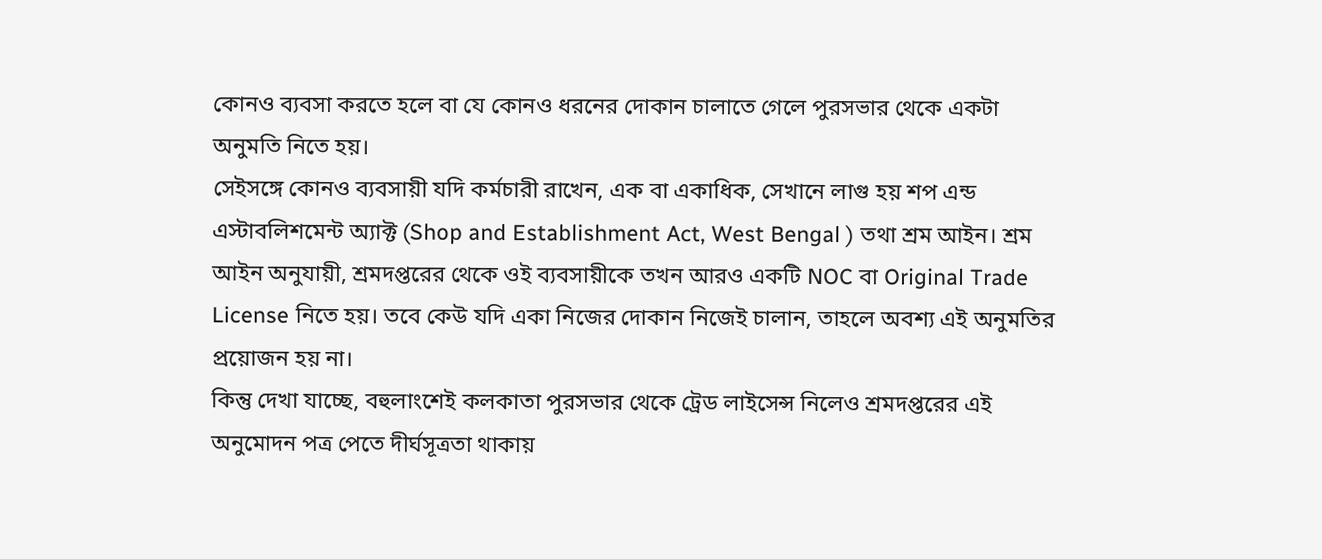কোনও ব্যবসা করতে হলে বা যে কোনও ধরনের দোকান চালাতে গেলে পুরসভার থেকে একটা অনুমতি নিতে হয়।
সেইসঙ্গে কোনও ব্যবসায়ী যদি কর্মচারী রাখেন, এক বা একাধিক, সেখানে লাগু হয় শপ এন্ড এস্টাবলিশমেন্ট অ্যাক্ট (Shop and Establishment Act, West Bengal ) তথা শ্রম আইন। শ্রম আইন অনুযায়ী, শ্রমদপ্তরের থেকে ওই ব্যবসায়ীকে তখন আরও একটি NOC বা Original Trade License নিতে হয়। তবে কেউ যদি একা নিজের দোকান নিজেই চালান, তাহলে অবশ্য এই অনুমতির প্রয়োজন হয় না।
কিন্তু দেখা যাচ্ছে, বহুলাংশেই কলকাতা পুরসভার থেকে ট্রেড লাইসেন্স নিলেও শ্রমদপ্তরের এই অনুমোদন পত্র পেতে দীর্ঘসূত্রতা থাকায়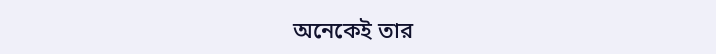অনেকেই তার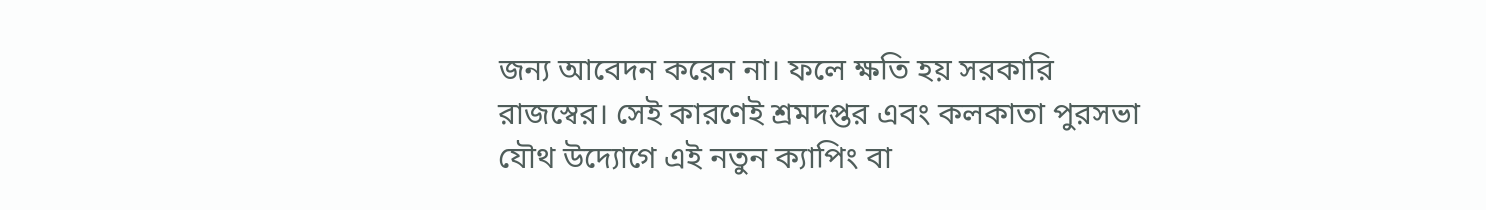জন্য আবেদন করেন না। ফলে ক্ষতি হয় সরকারি রাজস্বের। সেই কারণেই শ্রমদপ্তর এবং কলকাতা পুরসভা যৌথ উদ্যোগে এই নতুন ক্যাপিং বা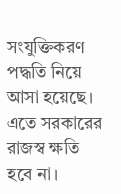সংযুক্তিকরণ পদ্ধতি নিয়ে আসা হয়েছে। এতে সরকারের রাজস্ব ক্ষতি হবে না।